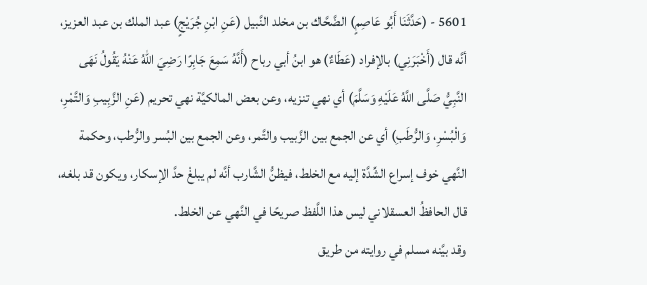5601 - (حَدَّثَنَا أَبُو عَاصِمٍ) الضَّحَّاك بن مخلد النَّبيل (عَنِ ابْنِ جُرَيْجٍ) عبد الملك بن عبد العزيز، أنَّه قال (أَخْبَرَنِي) بالإفراد (عَطَاءٌ) هو ابنُ أبي رباح (أَنَّهُ سَمِعَ جَابِرًا رَضِيَ اللهُ عَنْهُ يَقُولُ نَهَى النَّبِيُّ صَلَّى اللَّهُ عَلَيْهِ وَسَلَّمَ) أي نهي تنزيه، وعن بعض المالكيَّة نهي تحريم (عَنِ الزَّبِيبِ وَالتَّمْرِ، وَالْبُسْرِ، وَالرُّطَبِ) أي عن الجمع بين الزَّبيب والتَّمر، وعن الجمع بين البُسر والرُّطب، وحكمة النَّهي خوف إسراع الشِّدَّة إليه مع الخلط، فيظنُّ الشَّارب أنَّه لم يبلغْ حدَّ الإسكار، ويكون قد بلغه، قال الحافظُ العسقلاني ليس هذا اللَّفظ صريحًا في النَّهي عن الخلط.
وقد بيَّنه مسلم في روايته من طريق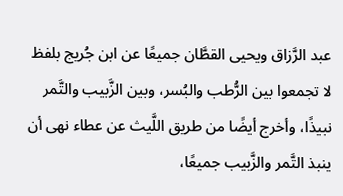عبد الرَّزاق ويحيى القطَّان جميعًا عن ابن جُريج بلفظ لا تجمعوا بين الرُّطب والبُسر، وبين الزَّبيب والتَّمر نبيذًا، وأخرج أيضًا من طريق اللَّيث عن عطاء نهى أن ينبذ التَّمر والزَّبيب جميعًا،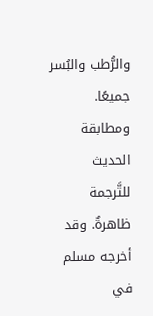والرُّطب والبُسر جميعًا.
ومطابقة الحديث للتَّرجمة ظاهرةٌ. وقد أخرجه مسلم في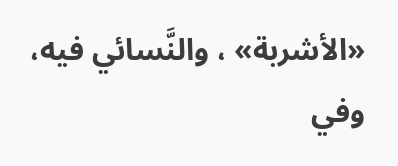«الأشربة» ، والنَّسائي فيه، وفي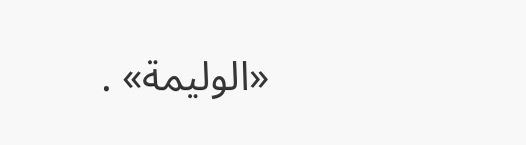«الوليمة» .